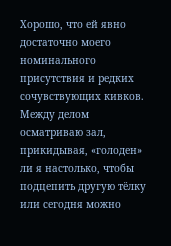Хорошо, что ей явно достаточно моего номинального присутствия и редких сочувствующих кивков. Между делом осматриваю зал, прикидывая, «голоден» ли я настолько, чтобы подцепить другую тёлку или сегодня можно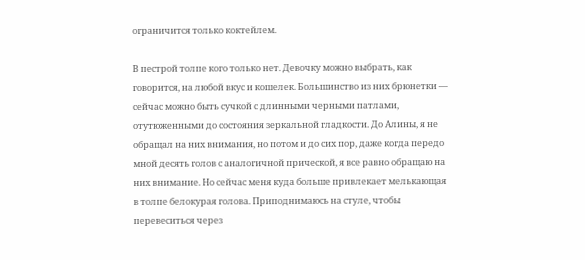ограничится только коктейлем.

В пестрой толпе кого только нет. Девочку можно выбрать, как говорится, на любой вкус и кошелек. Большинство из них брюнетки — сейчас можно быть сучкой с длинными черными патлами, отутюженными до состояния зеркальной гладкости. До Алины, я не обращал на них внимания, но потом и до сих пор, даже когда передо мной десять голов с аналогичной прической, я все равно обращаю на них внимание. Но сейчас меня куда больше привлекает мелькающая в толпе белокурая голова. Приподнимаюсь на стуле, чтобы перевеситься через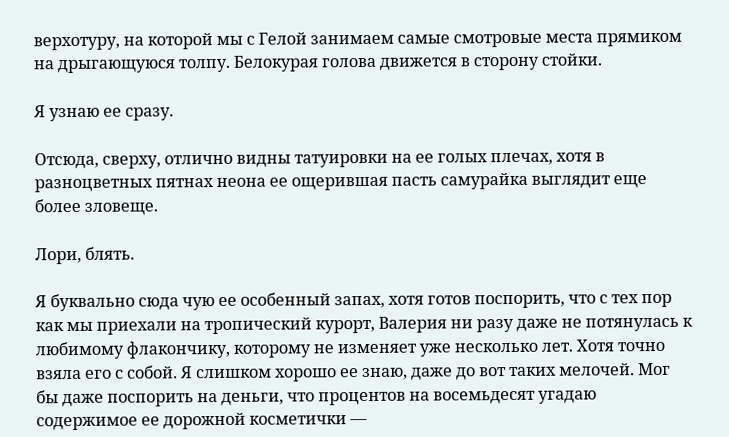верхотуру, на которой мы с Гелой занимаем самые смотровые места прямиком на дрыгающуюся толпу. Белокурая голова движется в сторону стойки.

Я узнаю ее сразу.

Отсюда, сверху, отлично видны татуировки на ее голых плечах, хотя в разноцветных пятнах неона ее ощерившая пасть самурайка выглядит еще более зловеще.

Лори, блять.

Я буквально сюда чую ее особенный запах, хотя готов поспорить, что с тех пор как мы приехали на тропический курорт, Валерия ни разу даже не потянулась к любимому флакончику, которому не изменяет уже несколько лет. Хотя точно взяла его с собой. Я слишком хорошо ее знаю, даже до вот таких мелочей. Мог бы даже поспорить на деньги, что процентов на восемьдесят угадаю содержимое ее дорожной косметички —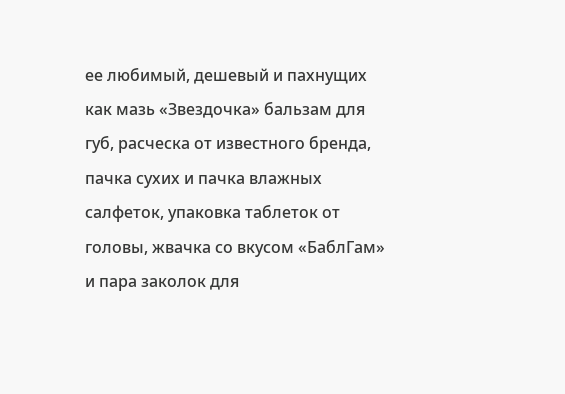ее любимый, дешевый и пахнущих как мазь «Звездочка» бальзам для губ, расческа от известного бренда, пачка сухих и пачка влажных салфеток, упаковка таблеток от головы, жвачка со вкусом «БаблГам» и пара заколок для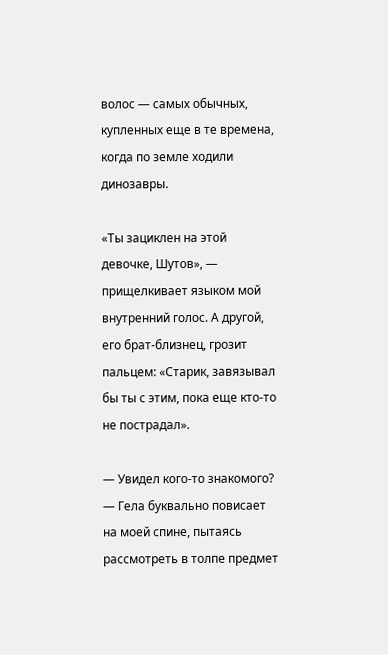волос — самых обычных, купленных еще в те времена, когда по земле ходили динозавры.

«Ты зациклен на этой девочке, Шутов», — прищелкивает языком мой внутренний голос. А другой, его брат-близнец, грозит пальцем: «Старик, завязывал бы ты с этим, пока еще кто-то не пострадал».

— Увидел кого-то знакомого? — Гела буквально повисает на моей спине, пытаясь рассмотреть в толпе предмет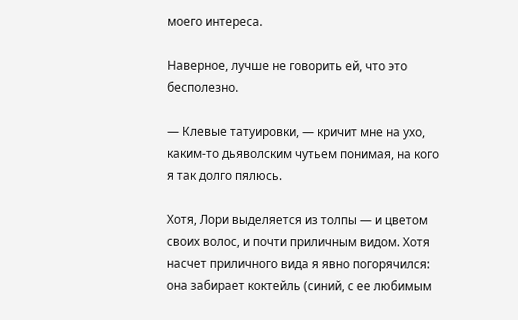моего интереса.

Наверное, лучше не говорить ей, что это бесполезно.

— Клевые татуировки, — кричит мне на ухо, каким-то дьяволским чутьем понимая, на кого я так долго пялюсь.

Хотя, Лори выделяется из толпы — и цветом своих волос, и почти приличным видом. Хотя насчет приличного вида я явно погорячился: она забирает коктейль (синий, с ее любимым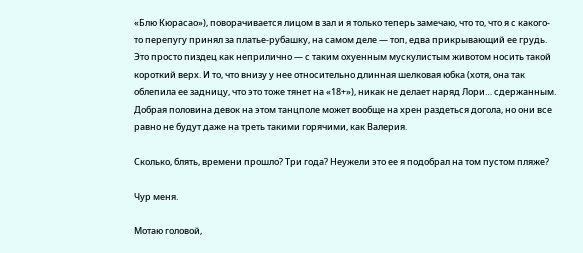«Блю Кюрасао»), поворачивается лицом в зал и я только теперь замечаю, что то, что я с какого-то перепугу принял за платье-рубашку, на самом деле — топ, едва прикрывающий ее грудь. Это просто пиздец как неприлично — с таким охуенным мускулистым животом носить такой короткий верх. И то, что внизу у нее относительно длинная шелковая юбка (хотя, она так облепила ее задницу, что это тоже тянет на «18+»), никак не делает наряд Лори… сдержанным. Добрая половина девок на этом танцполе может вообще на хрен раздеться догола, но они все равно не будут даже на треть такими горячими, как Валерия.

Сколько, блять, времени прошло? Три года? Неужели это ее я подобрал на том пустом пляже?

Чур меня.

Мотаю головой,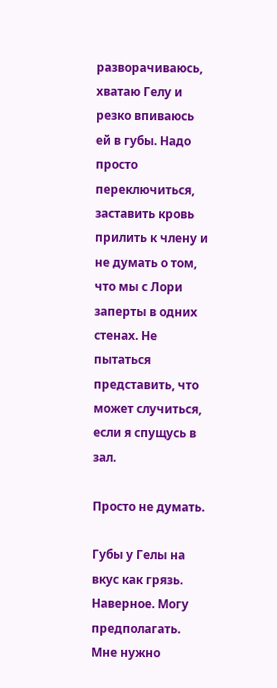разворачиваюсь, хватаю Гелу и резко впиваюсь ей в губы. Надо просто переключиться, заставить кровь прилить к члену и не думать о том, что мы с Лори заперты в одних стенах. Не пытаться представить, что может случиться, если я спущусь в зал.

Просто не думать.

Губы у Гелы на вкус как грязь. Наверное. Могу предполагать. Мне нужно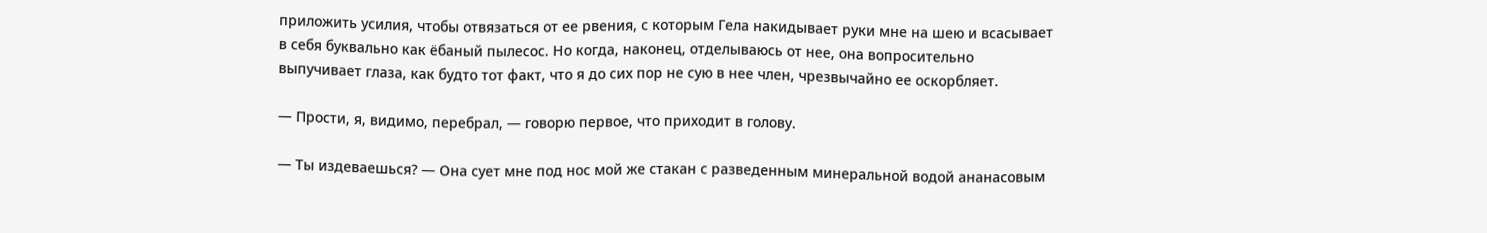приложить усилия, чтобы отвязаться от ее рвения, с которым Гела накидывает руки мне на шею и всасывает в себя буквально как ёбаный пылесос. Но когда, наконец, отделываюсь от нее, она вопросительно выпучивает глаза, как будто тот факт, что я до сих пор не сую в нее член, чрезвычайно ее оскорбляет.

— Прости, я, видимо, перебрал, — говорю первое, что приходит в голову.

— Ты издеваешься? — Она сует мне под нос мой же стакан с разведенным минеральной водой ананасовым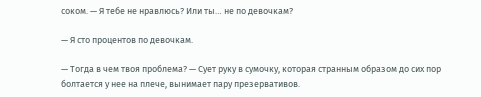соком. — Я тебе не нравлюсь? Или ты… не по девочкам?

— Я сто процентов по девочкам.

— Тогда в чем твоя проблема? — Сует руку в сумочку, которая странным образом до сих пор болтается у нее на плече, вынимает пару презервативов.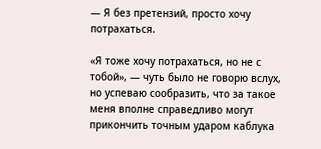— Я без претензий, просто хочу потрахаться.

«Я тоже хочу потрахаться, но не с тобой», — чуть было не говорю вслух, но успеваю сообразить, что за такое меня вполне справедливо могут прикончить точным ударом каблука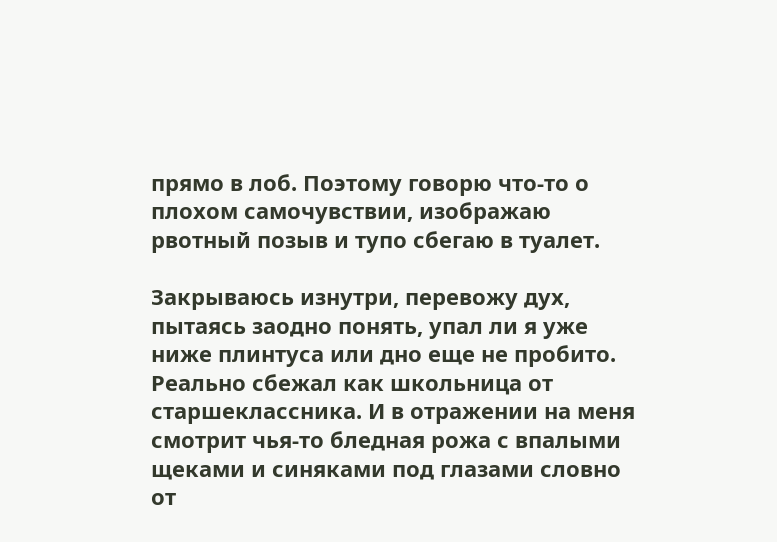прямо в лоб. Поэтому говорю что-то о плохом самочувствии, изображаю рвотный позыв и тупо сбегаю в туалет.

Закрываюсь изнутри, перевожу дух, пытаясь заодно понять, упал ли я уже ниже плинтуса или дно еще не пробито. Реально сбежал как школьница от старшеклассника. И в отражении на меня смотрит чья-то бледная рожа с впалыми щеками и синяками под глазами словно от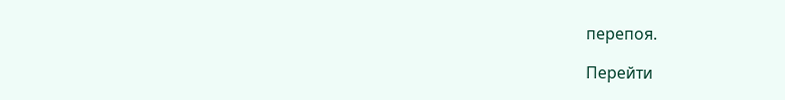перепоя.

Перейти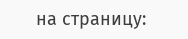на страницу: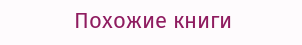Похожие книги